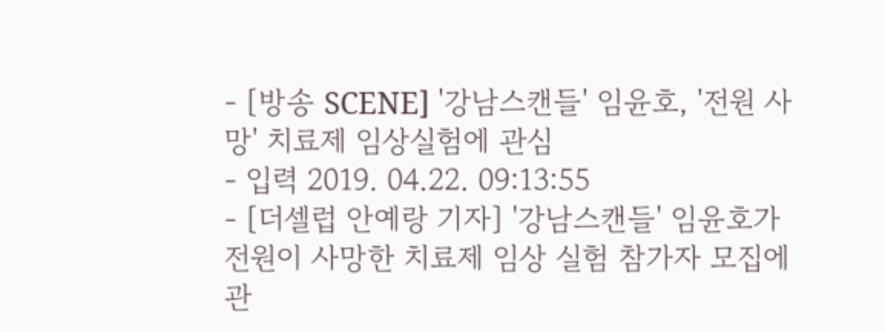- [방송 SCENE] '강남스캔들' 임윤호, '전원 사망' 치료제 임상실험에 관심
- 입력 2019. 04.22. 09:13:55
- [더셀럽 안예랑 기자] '강남스캔들' 임윤호가 전원이 사망한 치료제 임상 실험 참가자 모집에 관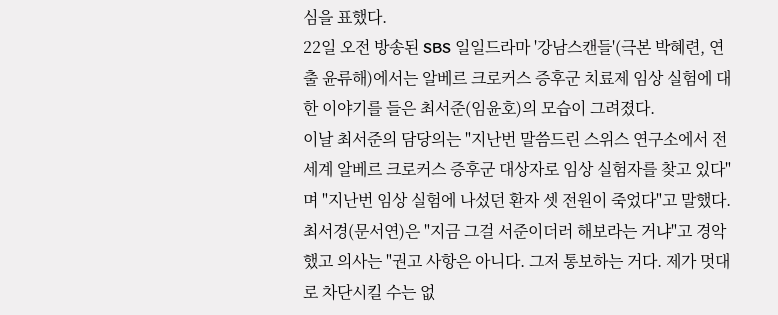심을 표했다.
22일 오전 방송된 SBS 일일드라마 '강남스캔들'(극본 박혜련, 연출 윤류해)에서는 알베르 크로커스 증후군 치료제 임상 실험에 대한 이야기를 들은 최서준(임윤호)의 모습이 그려졌다.
이날 최서준의 담당의는 "지난번 말씀드린 스위스 연구소에서 전세계 알베르 크로커스 증후군 대상자로 임상 실험자를 찾고 있다"며 "지난번 임상 실험에 나섰던 환자 셋 전원이 죽었다"고 말했다.
최서경(문서연)은 "지금 그걸 서준이더러 해보라는 거냐"고 경악했고 의사는 "권고 사항은 아니다. 그저 통보하는 거다. 제가 멋대로 차단시킬 수는 없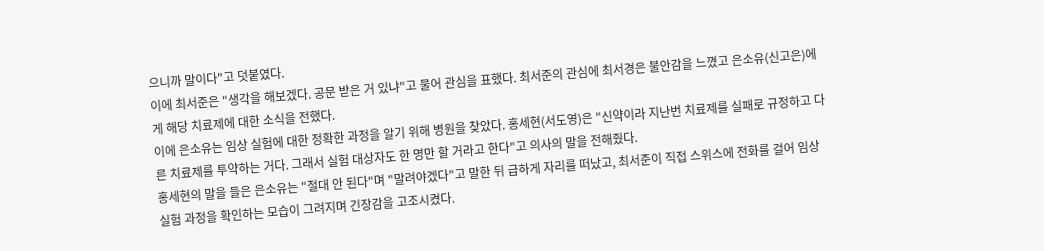으니까 말이다"고 덧붙였다.
이에 최서준은 "생각을 해보겠다. 공문 받은 거 있냐"고 물어 관심을 표했다. 최서준의 관심에 최서경은 불안감을 느꼈고 은소유(신고은)에게 해당 치료제에 대한 소식을 전했다.
이에 은소유는 임상 실험에 대한 정확한 과정을 알기 위해 병원을 찾았다. 홍세현(서도영)은 "신약이라 지난번 치료제를 실패로 규정하고 다른 치료제를 투약하는 거다. 그래서 실험 대상자도 한 명만 할 거라고 한다"고 의사의 말을 전해줬다.
홍세현의 말을 들은 은소유는 "절대 안 된다"며 "말려야겠다"고 말한 뒤 급하게 자리를 떠났고, 최서준이 직접 스위스에 전화를 걸어 임상 실험 과정을 확인하는 모습이 그려지며 긴장감을 고조시켰다.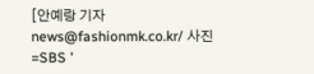[안예랑 기자 news@fashionmk.co.kr/ 사진=SBS '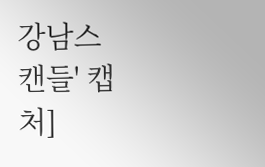강남스캔들' 캡처]